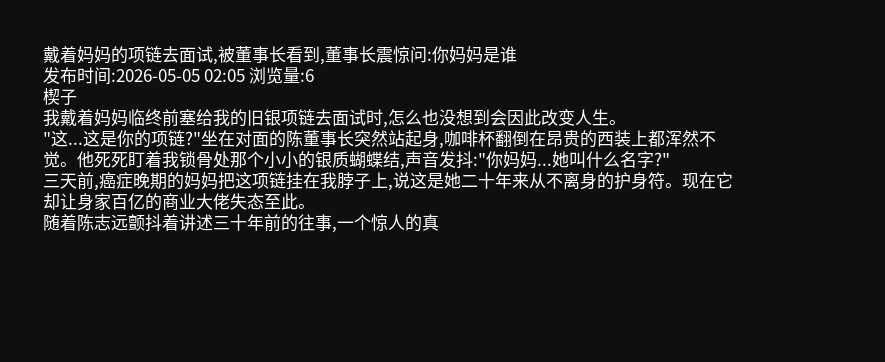戴着妈妈的项链去面试,被董事长看到,董事长震惊问:你妈妈是谁
发布时间:2026-05-05 02:05 浏览量:6
楔子
我戴着妈妈临终前塞给我的旧银项链去面试时,怎么也没想到会因此改变人生。
"这...这是你的项链?"坐在对面的陈董事长突然站起身,咖啡杯翻倒在昂贵的西装上都浑然不觉。他死死盯着我锁骨处那个小小的银质蝴蝶结,声音发抖:"你妈妈...她叫什么名字?"
三天前,癌症晚期的妈妈把这项链挂在我脖子上,说这是她二十年来从不离身的护身符。现在它却让身家百亿的商业大佬失态至此。
随着陈志远颤抖着讲述三十年前的往事,一个惊人的真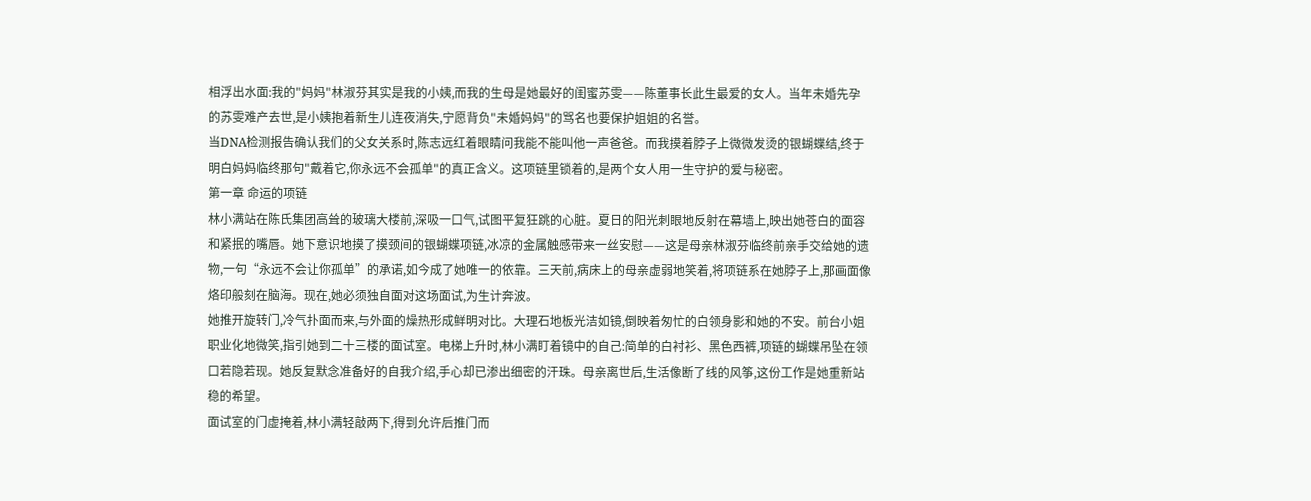相浮出水面:我的"妈妈"林淑芬其实是我的小姨,而我的生母是她最好的闺蜜苏雯——陈董事长此生最爱的女人。当年未婚先孕的苏雯难产去世,是小姨抱着新生儿连夜消失,宁愿背负"未婚妈妈"的骂名也要保护姐姐的名誉。
当DNA检测报告确认我们的父女关系时,陈志远红着眼睛问我能不能叫他一声爸爸。而我摸着脖子上微微发烫的银蝴蝶结,终于明白妈妈临终那句"戴着它,你永远不会孤单"的真正含义。这项链里锁着的,是两个女人用一生守护的爱与秘密。
第一章 命运的项链
林小满站在陈氏集团高耸的玻璃大楼前,深吸一口气,试图平复狂跳的心脏。夏日的阳光刺眼地反射在幕墙上,映出她苍白的面容和紧抿的嘴唇。她下意识地摸了摸颈间的银蝴蝶项链,冰凉的金属触感带来一丝安慰——这是母亲林淑芬临终前亲手交给她的遗物,一句“永远不会让你孤单”的承诺,如今成了她唯一的依靠。三天前,病床上的母亲虚弱地笑着,将项链系在她脖子上,那画面像烙印般刻在脑海。现在,她必须独自面对这场面试,为生计奔波。
她推开旋转门,冷气扑面而来,与外面的燥热形成鲜明对比。大理石地板光洁如镜,倒映着匆忙的白领身影和她的不安。前台小姐职业化地微笑,指引她到二十三楼的面试室。电梯上升时,林小满盯着镜中的自己:简单的白衬衫、黑色西裤,项链的蝴蝶吊坠在领口若隐若现。她反复默念准备好的自我介绍,手心却已渗出细密的汗珠。母亲离世后,生活像断了线的风筝,这份工作是她重新站稳的希望。
面试室的门虚掩着,林小满轻敲两下,得到允许后推门而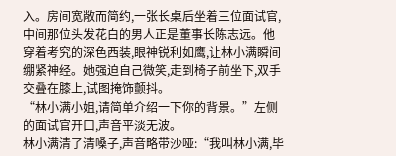入。房间宽敞而简约,一张长桌后坐着三位面试官,中间那位头发花白的男人正是董事长陈志远。他穿着考究的深色西装,眼神锐利如鹰,让林小满瞬间绷紧神经。她强迫自己微笑,走到椅子前坐下,双手交叠在膝上,试图掩饰颤抖。
“林小满小姐,请简单介绍一下你的背景。”左侧的面试官开口,声音平淡无波。
林小满清了清嗓子,声音略带沙哑:“我叫林小满,毕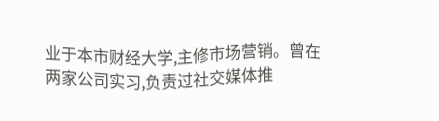业于本市财经大学,主修市场营销。曾在两家公司实习,负责过社交媒体推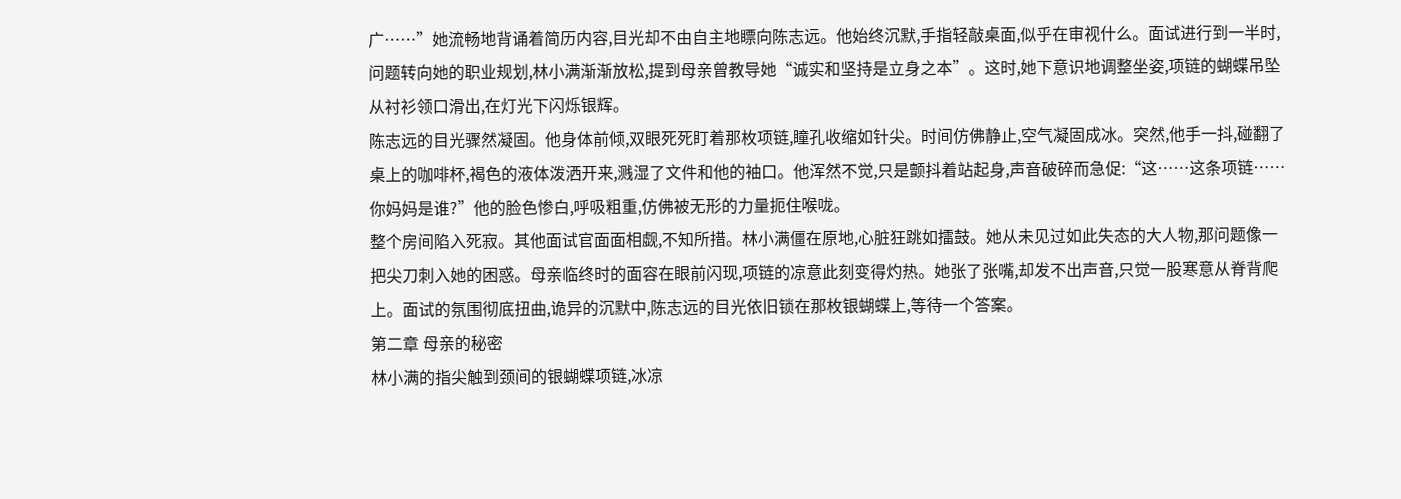广……”她流畅地背诵着简历内容,目光却不由自主地瞟向陈志远。他始终沉默,手指轻敲桌面,似乎在审视什么。面试进行到一半时,问题转向她的职业规划,林小满渐渐放松,提到母亲曾教导她“诚实和坚持是立身之本”。这时,她下意识地调整坐姿,项链的蝴蝶吊坠从衬衫领口滑出,在灯光下闪烁银辉。
陈志远的目光骤然凝固。他身体前倾,双眼死死盯着那枚项链,瞳孔收缩如针尖。时间仿佛静止,空气凝固成冰。突然,他手一抖,碰翻了桌上的咖啡杯,褐色的液体泼洒开来,溅湿了文件和他的袖口。他浑然不觉,只是颤抖着站起身,声音破碎而急促:“这……这条项链……你妈妈是谁?”他的脸色惨白,呼吸粗重,仿佛被无形的力量扼住喉咙。
整个房间陷入死寂。其他面试官面面相觑,不知所措。林小满僵在原地,心脏狂跳如擂鼓。她从未见过如此失态的大人物,那问题像一把尖刀刺入她的困惑。母亲临终时的面容在眼前闪现,项链的凉意此刻变得灼热。她张了张嘴,却发不出声音,只觉一股寒意从脊背爬上。面试的氛围彻底扭曲,诡异的沉默中,陈志远的目光依旧锁在那枚银蝴蝶上,等待一个答案。
第二章 母亲的秘密
林小满的指尖触到颈间的银蝴蝶项链,冰凉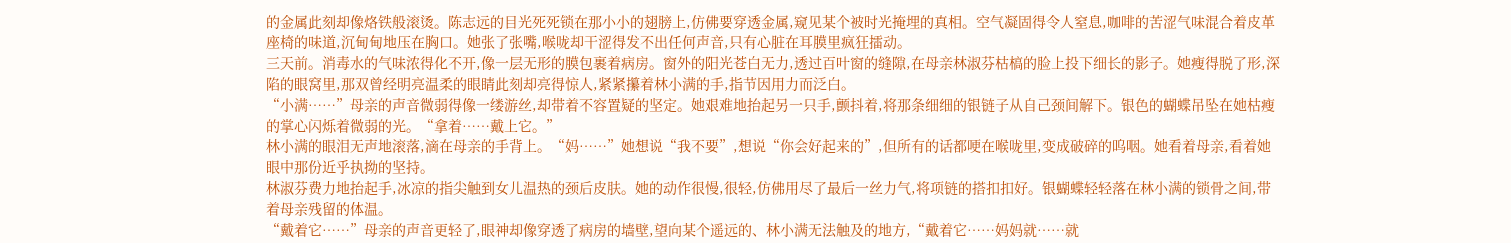的金属此刻却像烙铁般滚烫。陈志远的目光死死锁在那小小的翅膀上,仿佛要穿透金属,窥见某个被时光掩埋的真相。空气凝固得令人窒息,咖啡的苦涩气味混合着皮革座椅的味道,沉甸甸地压在胸口。她张了张嘴,喉咙却干涩得发不出任何声音,只有心脏在耳膜里疯狂擂动。
三天前。消毒水的气味浓得化不开,像一层无形的膜包裹着病房。窗外的阳光苍白无力,透过百叶窗的缝隙,在母亲林淑芬枯槁的脸上投下细长的影子。她瘦得脱了形,深陷的眼窝里,那双曾经明亮温柔的眼睛此刻却亮得惊人,紧紧攥着林小满的手,指节因用力而泛白。
“小满……”母亲的声音微弱得像一缕游丝,却带着不容置疑的坚定。她艰难地抬起另一只手,颤抖着,将那条细细的银链子从自己颈间解下。银色的蝴蝶吊坠在她枯瘦的掌心闪烁着微弱的光。“拿着……戴上它。”
林小满的眼泪无声地滚落,滴在母亲的手背上。“妈……”她想说“我不要”,想说“你会好起来的”,但所有的话都哽在喉咙里,变成破碎的呜咽。她看着母亲,看着她眼中那份近乎执拗的坚持。
林淑芬费力地抬起手,冰凉的指尖触到女儿温热的颈后皮肤。她的动作很慢,很轻,仿佛用尽了最后一丝力气,将项链的搭扣扣好。银蝴蝶轻轻落在林小满的锁骨之间,带着母亲残留的体温。
“戴着它……”母亲的声音更轻了,眼神却像穿透了病房的墙壁,望向某个遥远的、林小满无法触及的地方,“戴着它……妈妈就……就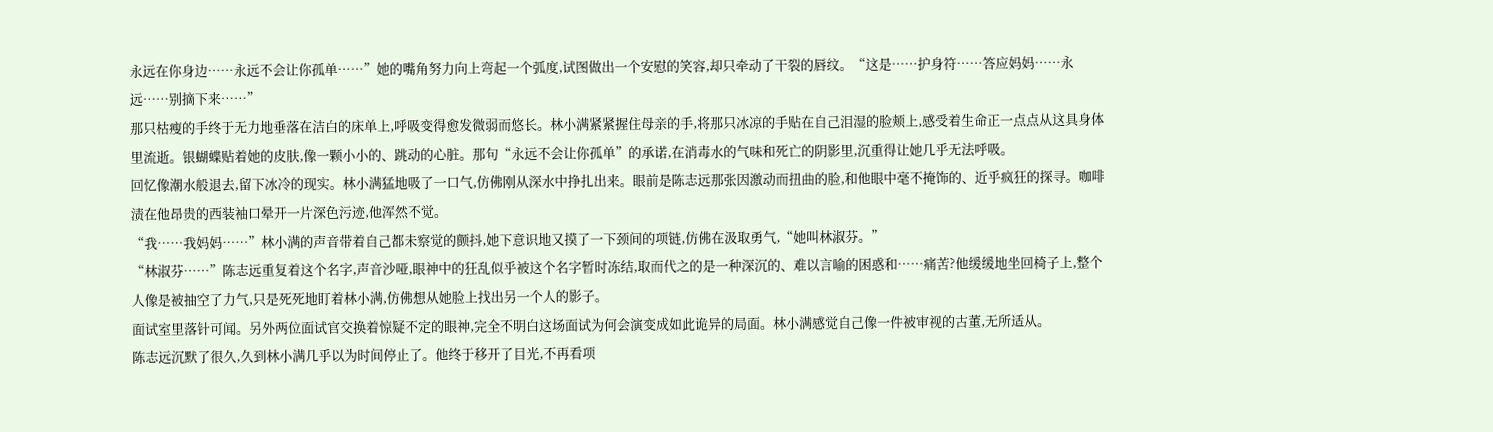永远在你身边……永远不会让你孤单……”她的嘴角努力向上弯起一个弧度,试图做出一个安慰的笑容,却只牵动了干裂的唇纹。“这是……护身符……答应妈妈……永远……别摘下来……”
那只枯瘦的手终于无力地垂落在洁白的床单上,呼吸变得愈发微弱而悠长。林小满紧紧握住母亲的手,将那只冰凉的手贴在自己泪湿的脸颊上,感受着生命正一点点从这具身体里流逝。银蝴蝶贴着她的皮肤,像一颗小小的、跳动的心脏。那句“永远不会让你孤单”的承诺,在消毒水的气味和死亡的阴影里,沉重得让她几乎无法呼吸。
回忆像潮水般退去,留下冰冷的现实。林小满猛地吸了一口气,仿佛刚从深水中挣扎出来。眼前是陈志远那张因激动而扭曲的脸,和他眼中毫不掩饰的、近乎疯狂的探寻。咖啡渍在他昂贵的西装袖口晕开一片深色污迹,他浑然不觉。
“我……我妈妈……”林小满的声音带着自己都未察觉的颤抖,她下意识地又摸了一下颈间的项链,仿佛在汲取勇气,“她叫林淑芬。”
“林淑芬……”陈志远重复着这个名字,声音沙哑,眼神中的狂乱似乎被这个名字暂时冻结,取而代之的是一种深沉的、难以言喻的困惑和……痛苦?他缓缓地坐回椅子上,整个人像是被抽空了力气,只是死死地盯着林小满,仿佛想从她脸上找出另一个人的影子。
面试室里落针可闻。另外两位面试官交换着惊疑不定的眼神,完全不明白这场面试为何会演变成如此诡异的局面。林小满感觉自己像一件被审视的古董,无所适从。
陈志远沉默了很久,久到林小满几乎以为时间停止了。他终于移开了目光,不再看项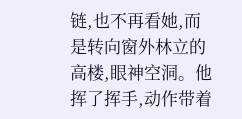链,也不再看她,而是转向窗外林立的高楼,眼神空洞。他挥了挥手,动作带着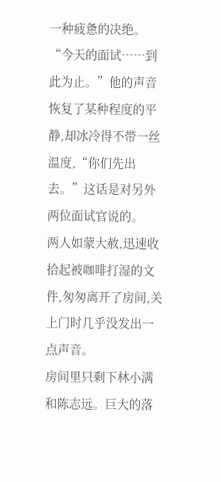一种疲惫的决绝。
“今天的面试……到此为止。”他的声音恢复了某种程度的平静,却冰冷得不带一丝温度,“你们先出去。”这话是对另外两位面试官说的。
两人如蒙大赦,迅速收拾起被咖啡打湿的文件,匆匆离开了房间,关上门时几乎没发出一点声音。
房间里只剩下林小满和陈志远。巨大的落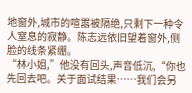地窗外,城市的喧嚣被隔绝,只剩下一种令人窒息的寂静。陈志远依旧望着窗外,侧脸的线条紧绷。
“林小姐,”他没有回头,声音低沉,“你也先回去吧。关于面试结果……我们会另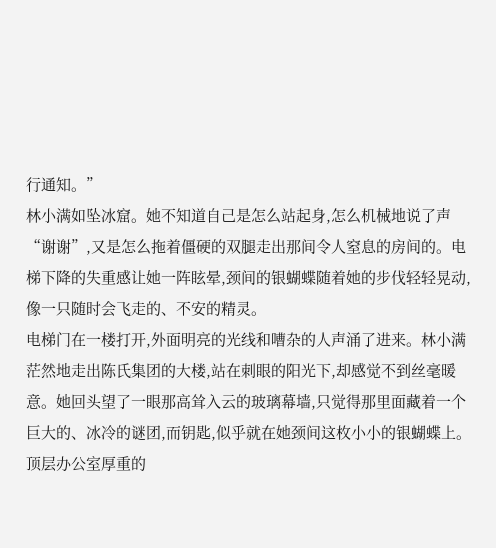行通知。”
林小满如坠冰窟。她不知道自己是怎么站起身,怎么机械地说了声“谢谢”,又是怎么拖着僵硬的双腿走出那间令人窒息的房间的。电梯下降的失重感让她一阵眩晕,颈间的银蝴蝶随着她的步伐轻轻晃动,像一只随时会飞走的、不安的精灵。
电梯门在一楼打开,外面明亮的光线和嘈杂的人声涌了进来。林小满茫然地走出陈氏集团的大楼,站在刺眼的阳光下,却感觉不到丝毫暖意。她回头望了一眼那高耸入云的玻璃幕墙,只觉得那里面藏着一个巨大的、冰冷的谜团,而钥匙,似乎就在她颈间这枚小小的银蝴蝶上。
顶层办公室厚重的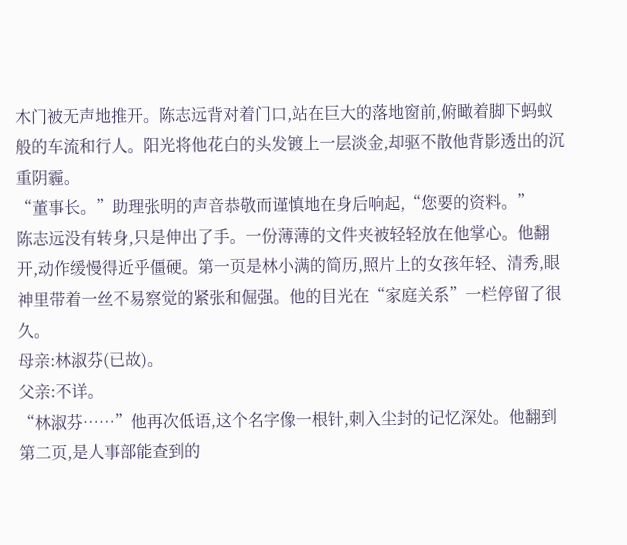木门被无声地推开。陈志远背对着门口,站在巨大的落地窗前,俯瞰着脚下蚂蚁般的车流和行人。阳光将他花白的头发镀上一层淡金,却驱不散他背影透出的沉重阴霾。
“董事长。”助理张明的声音恭敬而谨慎地在身后响起,“您要的资料。”
陈志远没有转身,只是伸出了手。一份薄薄的文件夹被轻轻放在他掌心。他翻开,动作缓慢得近乎僵硬。第一页是林小满的简历,照片上的女孩年轻、清秀,眼神里带着一丝不易察觉的紧张和倔强。他的目光在“家庭关系”一栏停留了很久。
母亲:林淑芬(已故)。
父亲:不详。
“林淑芬……”他再次低语,这个名字像一根针,刺入尘封的记忆深处。他翻到第二页,是人事部能查到的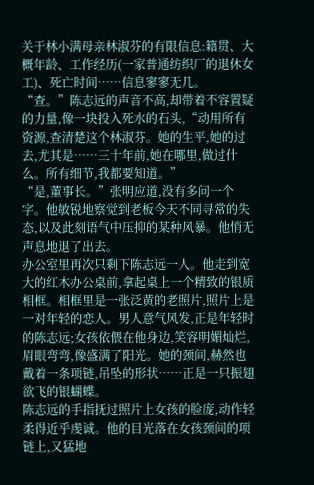关于林小满母亲林淑芬的有限信息:籍贯、大概年龄、工作经历(一家普通纺织厂的退休女工)、死亡时间……信息寥寥无几。
“查。”陈志远的声音不高,却带着不容置疑的力量,像一块投入死水的石头,“动用所有资源,查清楚这个林淑芬。她的生平,她的过去,尤其是……三十年前,她在哪里,做过什么。所有细节,我都要知道。”
“是,董事长。”张明应道,没有多问一个字。他敏锐地察觉到老板今天不同寻常的失态,以及此刻语气中压抑的某种风暴。他悄无声息地退了出去。
办公室里再次只剩下陈志远一人。他走到宽大的红木办公桌前,拿起桌上一个精致的银质相框。相框里是一张泛黄的老照片,照片上是一对年轻的恋人。男人意气风发,正是年轻时的陈志远;女孩依偎在他身边,笑容明媚灿烂,眉眼弯弯,像盛满了阳光。她的颈间,赫然也戴着一条项链,吊坠的形状……正是一只振翅欲飞的银蝴蝶。
陈志远的手指抚过照片上女孩的脸庞,动作轻柔得近乎虔诚。他的目光落在女孩颈间的项链上,又猛地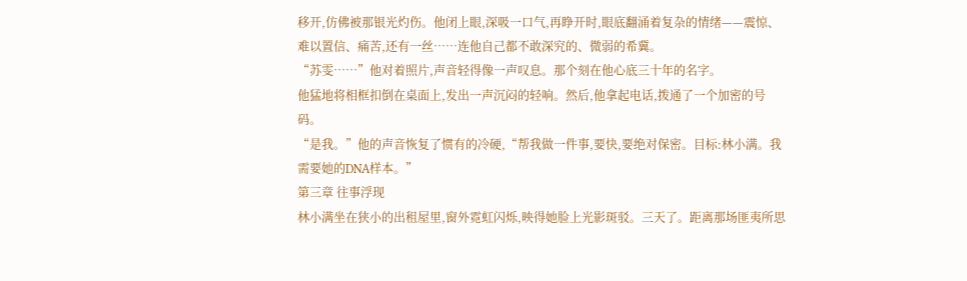移开,仿佛被那银光灼伤。他闭上眼,深吸一口气,再睁开时,眼底翻涌着复杂的情绪——震惊、难以置信、痛苦,还有一丝……连他自己都不敢深究的、微弱的希冀。
“苏雯……”他对着照片,声音轻得像一声叹息。那个刻在他心底三十年的名字。
他猛地将相框扣倒在桌面上,发出一声沉闷的轻响。然后,他拿起电话,拨通了一个加密的号码。
“是我。”他的声音恢复了惯有的冷硬,“帮我做一件事,要快,要绝对保密。目标:林小满。我需要她的DNA样本。”
第三章 往事浮现
林小满坐在狭小的出租屋里,窗外霓虹闪烁,映得她脸上光影斑驳。三天了。距离那场匪夷所思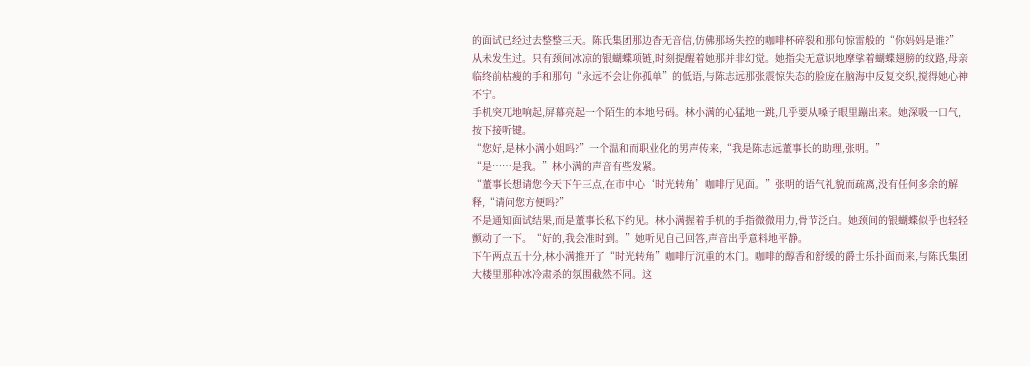的面试已经过去整整三天。陈氏集团那边杳无音信,仿佛那场失控的咖啡杯碎裂和那句惊雷般的“你妈妈是谁?”从未发生过。只有颈间冰凉的银蝴蝶项链,时刻提醒着她那并非幻觉。她指尖无意识地摩挲着蝴蝶翅膀的纹路,母亲临终前枯瘦的手和那句“永远不会让你孤单”的低语,与陈志远那张震惊失态的脸庞在脑海中反复交织,搅得她心神不宁。
手机突兀地响起,屏幕亮起一个陌生的本地号码。林小满的心猛地一跳,几乎要从嗓子眼里蹦出来。她深吸一口气,按下接听键。
“您好,是林小满小姐吗?”一个温和而职业化的男声传来,“我是陈志远董事长的助理,张明。”
“是……是我。”林小满的声音有些发紧。
“董事长想请您今天下午三点,在市中心‘时光转角’咖啡厅见面。”张明的语气礼貌而疏离,没有任何多余的解释,“请问您方便吗?”
不是通知面试结果,而是董事长私下约见。林小满握着手机的手指微微用力,骨节泛白。她颈间的银蝴蝶似乎也轻轻颤动了一下。“好的,我会准时到。”她听见自己回答,声音出乎意料地平静。
下午两点五十分,林小满推开了“时光转角”咖啡厅沉重的木门。咖啡的醇香和舒缓的爵士乐扑面而来,与陈氏集团大楼里那种冰冷肃杀的氛围截然不同。这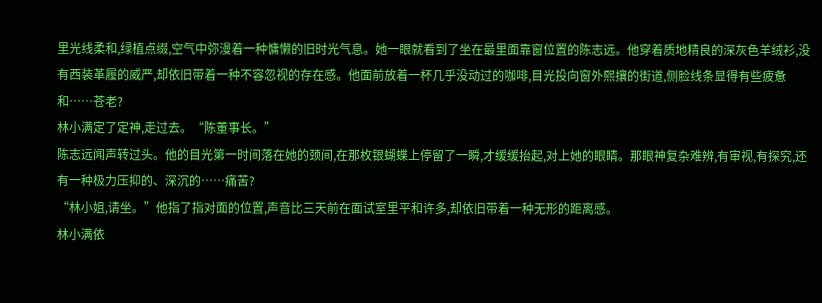里光线柔和,绿植点缀,空气中弥漫着一种慵懒的旧时光气息。她一眼就看到了坐在最里面靠窗位置的陈志远。他穿着质地精良的深灰色羊绒衫,没有西装革履的威严,却依旧带着一种不容忽视的存在感。他面前放着一杯几乎没动过的咖啡,目光投向窗外熙攘的街道,侧脸线条显得有些疲惫和……苍老?
林小满定了定神,走过去。“陈董事长。”
陈志远闻声转过头。他的目光第一时间落在她的颈间,在那枚银蝴蝶上停留了一瞬,才缓缓抬起,对上她的眼睛。那眼神复杂难辨,有审视,有探究,还有一种极力压抑的、深沉的……痛苦?
“林小姐,请坐。”他指了指对面的位置,声音比三天前在面试室里平和许多,却依旧带着一种无形的距离感。
林小满依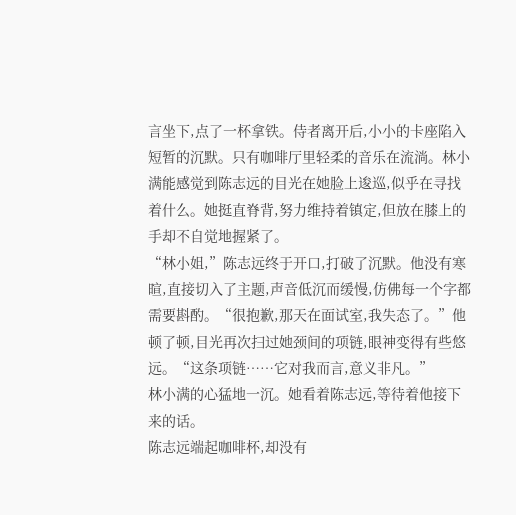言坐下,点了一杯拿铁。侍者离开后,小小的卡座陷入短暂的沉默。只有咖啡厅里轻柔的音乐在流淌。林小满能感觉到陈志远的目光在她脸上逡巡,似乎在寻找着什么。她挺直脊背,努力维持着镇定,但放在膝上的手却不自觉地握紧了。
“林小姐,”陈志远终于开口,打破了沉默。他没有寒暄,直接切入了主题,声音低沉而缓慢,仿佛每一个字都需要斟酌。“很抱歉,那天在面试室,我失态了。”他顿了顿,目光再次扫过她颈间的项链,眼神变得有些悠远。“这条项链……它对我而言,意义非凡。”
林小满的心猛地一沉。她看着陈志远,等待着他接下来的话。
陈志远端起咖啡杯,却没有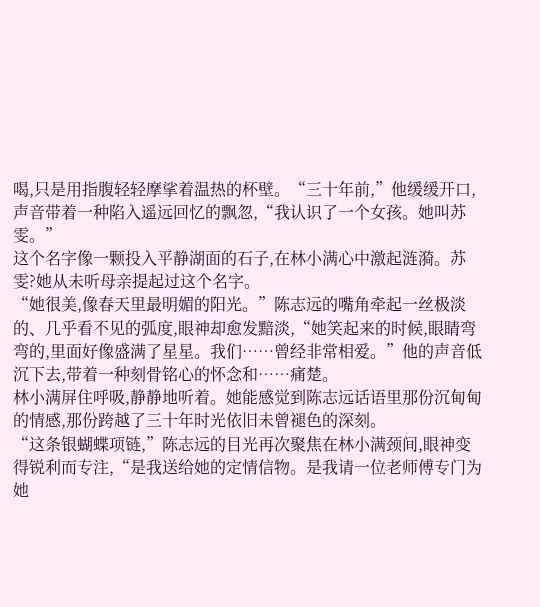喝,只是用指腹轻轻摩挲着温热的杯壁。“三十年前,”他缓缓开口,声音带着一种陷入遥远回忆的飘忽,“我认识了一个女孩。她叫苏雯。”
这个名字像一颗投入平静湖面的石子,在林小满心中激起涟漪。苏雯?她从未听母亲提起过这个名字。
“她很美,像春天里最明媚的阳光。”陈志远的嘴角牵起一丝极淡的、几乎看不见的弧度,眼神却愈发黯淡,“她笑起来的时候,眼睛弯弯的,里面好像盛满了星星。我们……曾经非常相爱。”他的声音低沉下去,带着一种刻骨铭心的怀念和……痛楚。
林小满屏住呼吸,静静地听着。她能感觉到陈志远话语里那份沉甸甸的情感,那份跨越了三十年时光依旧未曾褪色的深刻。
“这条银蝴蝶项链,”陈志远的目光再次聚焦在林小满颈间,眼神变得锐利而专注,“是我送给她的定情信物。是我请一位老师傅专门为她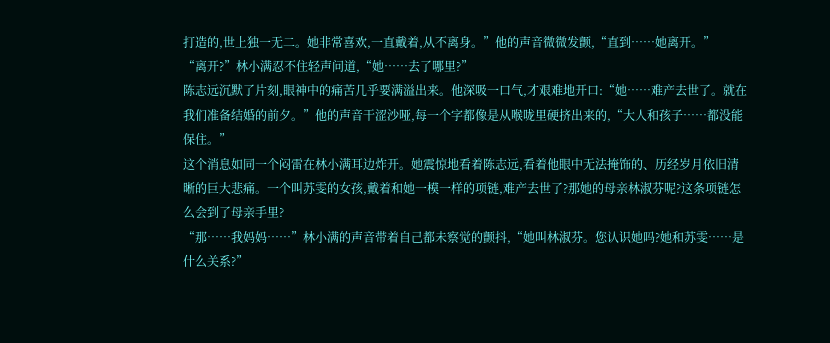打造的,世上独一无二。她非常喜欢,一直戴着,从不离身。”他的声音微微发颤,“直到……她离开。”
“离开?”林小满忍不住轻声问道,“她……去了哪里?”
陈志远沉默了片刻,眼神中的痛苦几乎要满溢出来。他深吸一口气,才艰难地开口:“她……难产去世了。就在我们准备结婚的前夕。”他的声音干涩沙哑,每一个字都像是从喉咙里硬挤出来的,“大人和孩子……都没能保住。”
这个消息如同一个闷雷在林小满耳边炸开。她震惊地看着陈志远,看着他眼中无法掩饰的、历经岁月依旧清晰的巨大悲痛。一个叫苏雯的女孩,戴着和她一模一样的项链,难产去世了?那她的母亲林淑芬呢?这条项链怎么会到了母亲手里?
“那……我妈妈……”林小满的声音带着自己都未察觉的颤抖,“她叫林淑芬。您认识她吗?她和苏雯……是什么关系?”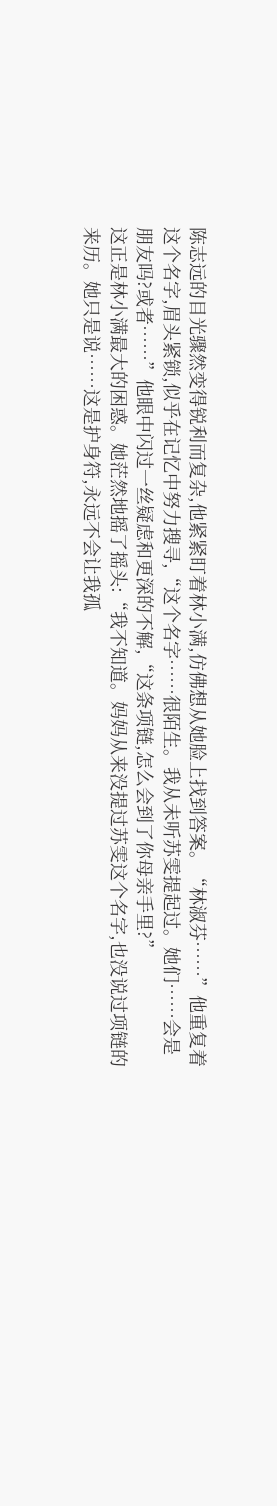陈志远的目光骤然变得锐利而复杂,他紧紧盯着林小满,仿佛想从她脸上找到答案。“林淑芬……”他重复着这个名字,眉头紧锁,似乎在记忆中努力搜寻,“这个名字……很陌生。我从未听苏雯提起过。她们……会是朋友吗?或者……”他眼中闪过一丝疑虑和更深的不解,“这条项链,怎么会到了你母亲手里?”
这正是林小满最大的困惑。她茫然地摇了摇头:“我不知道。妈妈从来没提过苏雯这个名字,也没说过项链的来历。她只是说……这是护身符,永远不会让我孤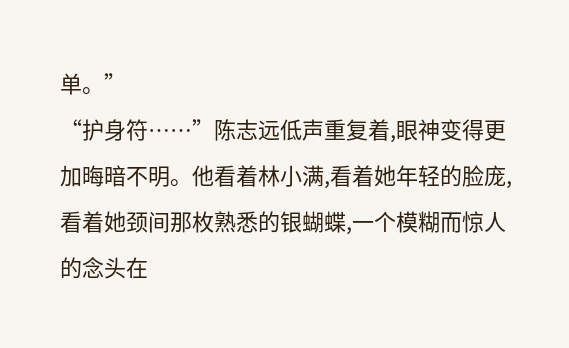单。”
“护身符……”陈志远低声重复着,眼神变得更加晦暗不明。他看着林小满,看着她年轻的脸庞,看着她颈间那枚熟悉的银蝴蝶,一个模糊而惊人的念头在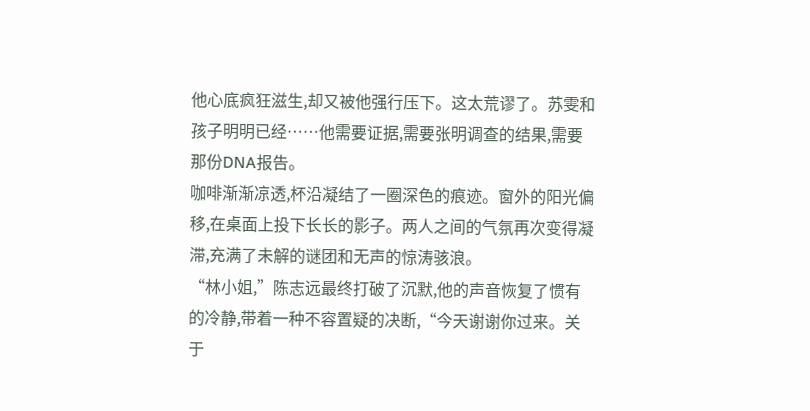他心底疯狂滋生,却又被他强行压下。这太荒谬了。苏雯和孩子明明已经……他需要证据,需要张明调查的结果,需要那份DNA报告。
咖啡渐渐凉透,杯沿凝结了一圈深色的痕迹。窗外的阳光偏移,在桌面上投下长长的影子。两人之间的气氛再次变得凝滞,充满了未解的谜团和无声的惊涛骇浪。
“林小姐,”陈志远最终打破了沉默,他的声音恢复了惯有的冷静,带着一种不容置疑的决断,“今天谢谢你过来。关于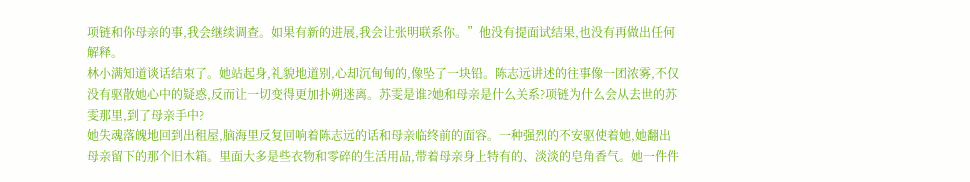项链和你母亲的事,我会继续调查。如果有新的进展,我会让张明联系你。”他没有提面试结果,也没有再做出任何解释。
林小满知道谈话结束了。她站起身,礼貌地道别,心却沉甸甸的,像坠了一块铅。陈志远讲述的往事像一团浓雾,不仅没有驱散她心中的疑惑,反而让一切变得更加扑朔迷离。苏雯是谁?她和母亲是什么关系?项链为什么会从去世的苏雯那里,到了母亲手中?
她失魂落魄地回到出租屋,脑海里反复回响着陈志远的话和母亲临终前的面容。一种强烈的不安驱使着她,她翻出母亲留下的那个旧木箱。里面大多是些衣物和零碎的生活用品,带着母亲身上特有的、淡淡的皂角香气。她一件件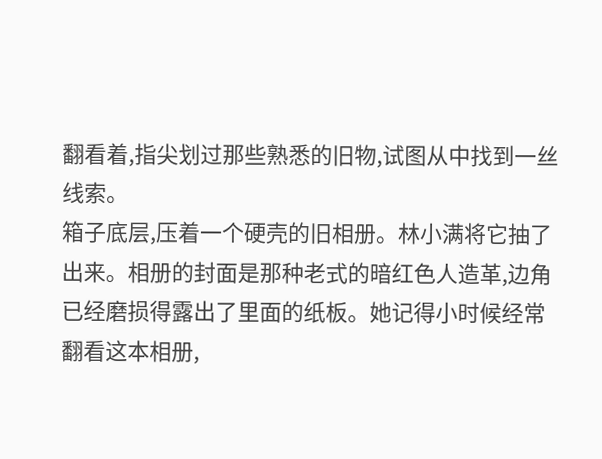翻看着,指尖划过那些熟悉的旧物,试图从中找到一丝线索。
箱子底层,压着一个硬壳的旧相册。林小满将它抽了出来。相册的封面是那种老式的暗红色人造革,边角已经磨损得露出了里面的纸板。她记得小时候经常翻看这本相册,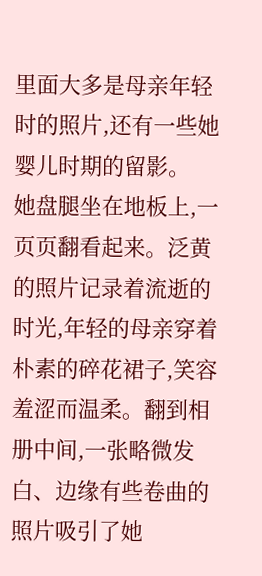里面大多是母亲年轻时的照片,还有一些她婴儿时期的留影。
她盘腿坐在地板上,一页页翻看起来。泛黄的照片记录着流逝的时光,年轻的母亲穿着朴素的碎花裙子,笑容羞涩而温柔。翻到相册中间,一张略微发白、边缘有些卷曲的照片吸引了她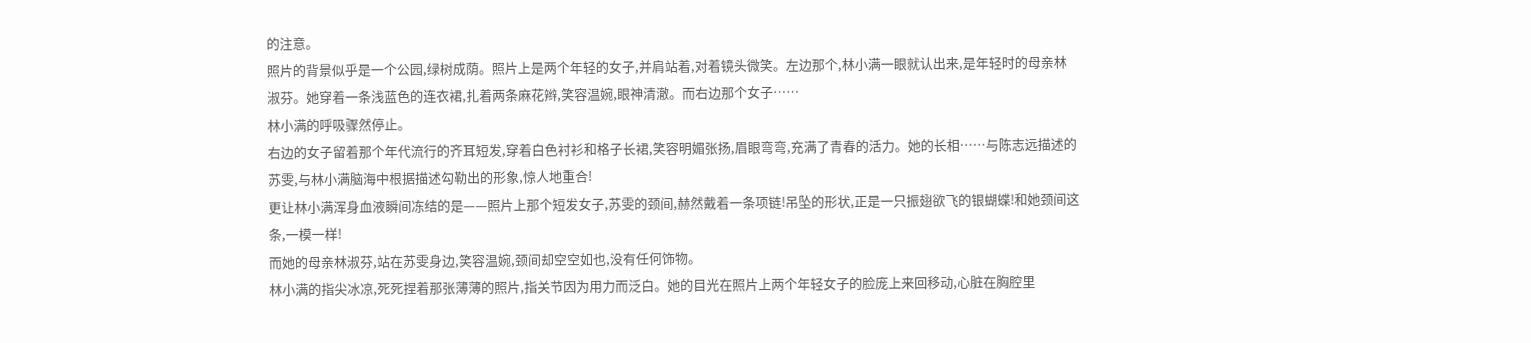的注意。
照片的背景似乎是一个公园,绿树成荫。照片上是两个年轻的女子,并肩站着,对着镜头微笑。左边那个,林小满一眼就认出来,是年轻时的母亲林淑芬。她穿着一条浅蓝色的连衣裙,扎着两条麻花辫,笑容温婉,眼神清澈。而右边那个女子……
林小满的呼吸骤然停止。
右边的女子留着那个年代流行的齐耳短发,穿着白色衬衫和格子长裙,笑容明媚张扬,眉眼弯弯,充满了青春的活力。她的长相……与陈志远描述的苏雯,与林小满脑海中根据描述勾勒出的形象,惊人地重合!
更让林小满浑身血液瞬间冻结的是——照片上那个短发女子,苏雯的颈间,赫然戴着一条项链!吊坠的形状,正是一只振翅欲飞的银蝴蝶!和她颈间这条,一模一样!
而她的母亲林淑芬,站在苏雯身边,笑容温婉,颈间却空空如也,没有任何饰物。
林小满的指尖冰凉,死死捏着那张薄薄的照片,指关节因为用力而泛白。她的目光在照片上两个年轻女子的脸庞上来回移动,心脏在胸腔里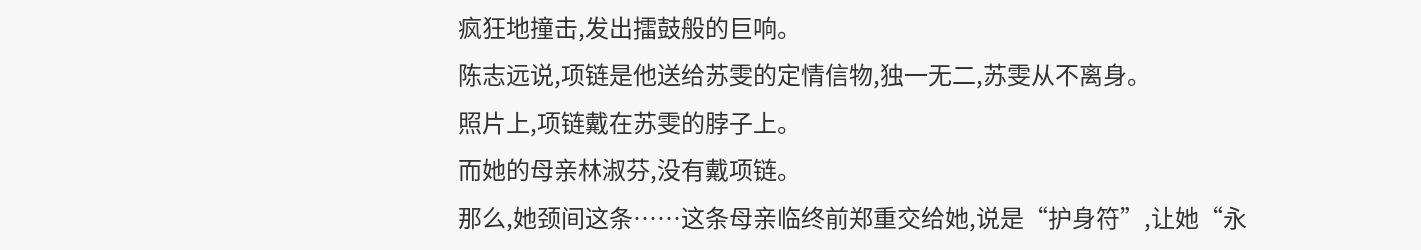疯狂地撞击,发出擂鼓般的巨响。
陈志远说,项链是他送给苏雯的定情信物,独一无二,苏雯从不离身。
照片上,项链戴在苏雯的脖子上。
而她的母亲林淑芬,没有戴项链。
那么,她颈间这条……这条母亲临终前郑重交给她,说是“护身符”,让她“永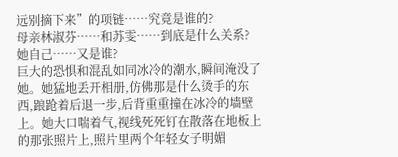远别摘下来”的项链……究竟是谁的?
母亲林淑芬……和苏雯……到底是什么关系?
她自己……又是谁?
巨大的恐惧和混乱如同冰冷的潮水,瞬间淹没了她。她猛地丢开相册,仿佛那是什么烫手的东西,踉跄着后退一步,后背重重撞在冰冷的墙壁上。她大口喘着气,视线死死钉在散落在地板上的那张照片上,照片里两个年轻女子明媚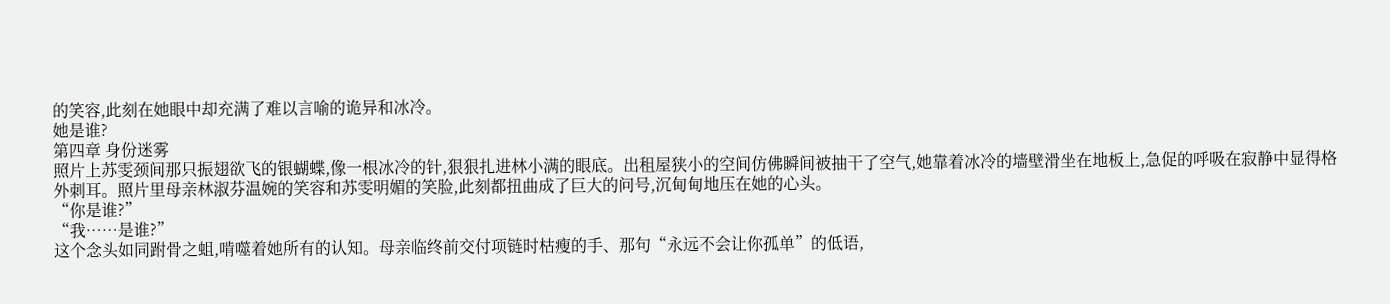的笑容,此刻在她眼中却充满了难以言喻的诡异和冰冷。
她是谁?
第四章 身份迷雾
照片上苏雯颈间那只振翅欲飞的银蝴蝶,像一根冰冷的针,狠狠扎进林小满的眼底。出租屋狭小的空间仿佛瞬间被抽干了空气,她靠着冰冷的墙壁滑坐在地板上,急促的呼吸在寂静中显得格外刺耳。照片里母亲林淑芬温婉的笑容和苏雯明媚的笑脸,此刻都扭曲成了巨大的问号,沉甸甸地压在她的心头。
“你是谁?”
“我……是谁?”
这个念头如同跗骨之蛆,啃噬着她所有的认知。母亲临终前交付项链时枯瘦的手、那句“永远不会让你孤单”的低语,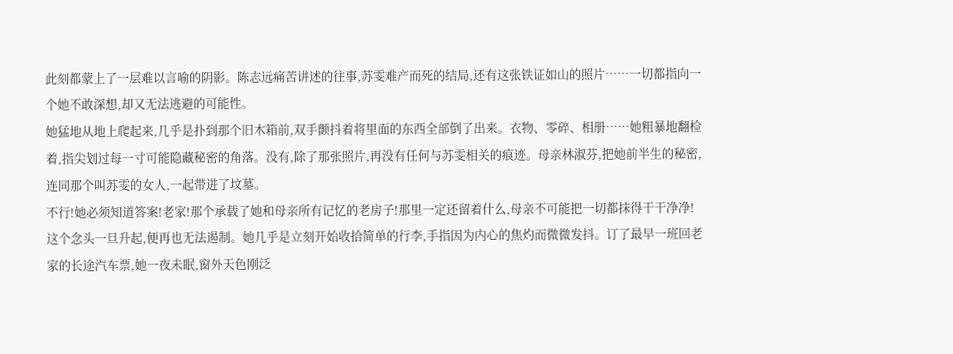此刻都蒙上了一层难以言喻的阴影。陈志远痛苦讲述的往事,苏雯难产而死的结局,还有这张铁证如山的照片……一切都指向一个她不敢深想,却又无法逃避的可能性。
她猛地从地上爬起来,几乎是扑到那个旧木箱前,双手颤抖着将里面的东西全部倒了出来。衣物、零碎、相册……她粗暴地翻检着,指尖划过每一寸可能隐藏秘密的角落。没有,除了那张照片,再没有任何与苏雯相关的痕迹。母亲林淑芬,把她前半生的秘密,连同那个叫苏雯的女人,一起带进了坟墓。
不行!她必须知道答案!老家!那个承载了她和母亲所有记忆的老房子!那里一定还留着什么,母亲不可能把一切都抹得干干净净!
这个念头一旦升起,便再也无法遏制。她几乎是立刻开始收拾简单的行李,手指因为内心的焦灼而微微发抖。订了最早一班回老家的长途汽车票,她一夜未眠,窗外天色刚泛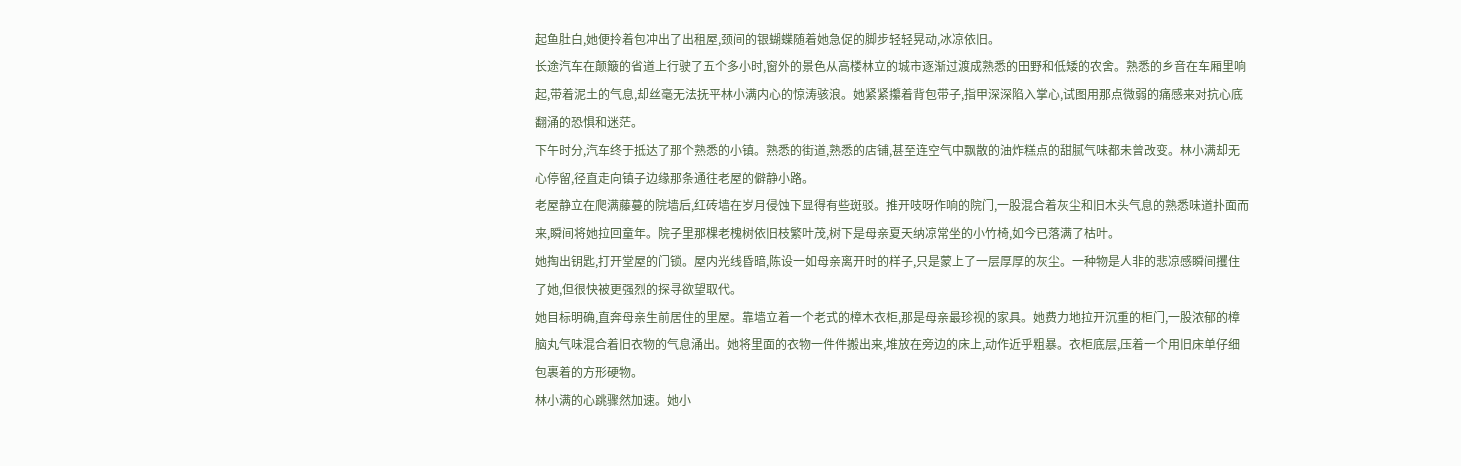起鱼肚白,她便拎着包冲出了出租屋,颈间的银蝴蝶随着她急促的脚步轻轻晃动,冰凉依旧。
长途汽车在颠簸的省道上行驶了五个多小时,窗外的景色从高楼林立的城市逐渐过渡成熟悉的田野和低矮的农舍。熟悉的乡音在车厢里响起,带着泥土的气息,却丝毫无法抚平林小满内心的惊涛骇浪。她紧紧攥着背包带子,指甲深深陷入掌心,试图用那点微弱的痛感来对抗心底翻涌的恐惧和迷茫。
下午时分,汽车终于抵达了那个熟悉的小镇。熟悉的街道,熟悉的店铺,甚至连空气中飘散的油炸糕点的甜腻气味都未曾改变。林小满却无心停留,径直走向镇子边缘那条通往老屋的僻静小路。
老屋静立在爬满藤蔓的院墙后,红砖墙在岁月侵蚀下显得有些斑驳。推开吱呀作响的院门,一股混合着灰尘和旧木头气息的熟悉味道扑面而来,瞬间将她拉回童年。院子里那棵老槐树依旧枝繁叶茂,树下是母亲夏天纳凉常坐的小竹椅,如今已落满了枯叶。
她掏出钥匙,打开堂屋的门锁。屋内光线昏暗,陈设一如母亲离开时的样子,只是蒙上了一层厚厚的灰尘。一种物是人非的悲凉感瞬间攫住了她,但很快被更强烈的探寻欲望取代。
她目标明确,直奔母亲生前居住的里屋。靠墙立着一个老式的樟木衣柜,那是母亲最珍视的家具。她费力地拉开沉重的柜门,一股浓郁的樟脑丸气味混合着旧衣物的气息涌出。她将里面的衣物一件件搬出来,堆放在旁边的床上,动作近乎粗暴。衣柜底层,压着一个用旧床单仔细包裹着的方形硬物。
林小满的心跳骤然加速。她小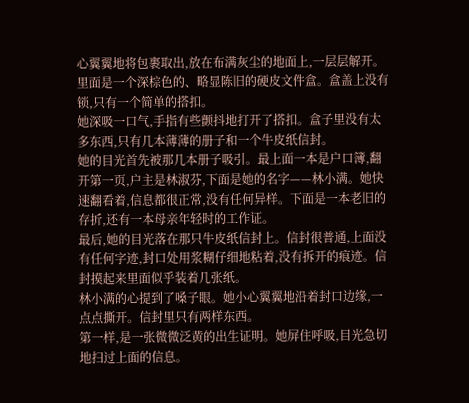心翼翼地将包裹取出,放在布满灰尘的地面上,一层层解开。里面是一个深棕色的、略显陈旧的硬皮文件盒。盒盖上没有锁,只有一个简单的搭扣。
她深吸一口气,手指有些颤抖地打开了搭扣。盒子里没有太多东西,只有几本薄薄的册子和一个牛皮纸信封。
她的目光首先被那几本册子吸引。最上面一本是户口簿,翻开第一页,户主是林淑芬,下面是她的名字——林小满。她快速翻看着,信息都很正常,没有任何异样。下面是一本老旧的存折,还有一本母亲年轻时的工作证。
最后,她的目光落在那只牛皮纸信封上。信封很普通,上面没有任何字迹,封口处用浆糊仔细地粘着,没有拆开的痕迹。信封摸起来里面似乎装着几张纸。
林小满的心提到了嗓子眼。她小心翼翼地沿着封口边缘,一点点撕开。信封里只有两样东西。
第一样,是一张微微泛黄的出生证明。她屏住呼吸,目光急切地扫过上面的信息。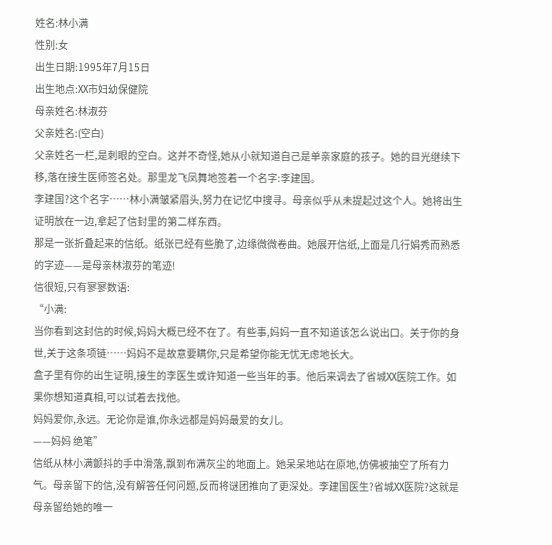姓名:林小满
性别:女
出生日期:1995年7月15日
出生地点:XX市妇幼保健院
母亲姓名:林淑芬
父亲姓名:(空白)
父亲姓名一栏,是刺眼的空白。这并不奇怪,她从小就知道自己是单亲家庭的孩子。她的目光继续下移,落在接生医师签名处。那里龙飞凤舞地签着一个名字:李建国。
李建国?这个名字……林小满皱紧眉头,努力在记忆中搜寻。母亲似乎从未提起过这个人。她将出生证明放在一边,拿起了信封里的第二样东西。
那是一张折叠起来的信纸。纸张已经有些脆了,边缘微微卷曲。她展开信纸,上面是几行娟秀而熟悉的字迹——是母亲林淑芬的笔迹!
信很短,只有寥寥数语:
“小满:
当你看到这封信的时候,妈妈大概已经不在了。有些事,妈妈一直不知道该怎么说出口。关于你的身世,关于这条项链……妈妈不是故意要瞒你,只是希望你能无忧无虑地长大。
盒子里有你的出生证明,接生的李医生或许知道一些当年的事。他后来调去了省城XX医院工作。如果你想知道真相,可以试着去找他。
妈妈爱你,永远。无论你是谁,你永远都是妈妈最爱的女儿。
——妈妈 绝笔”
信纸从林小满颤抖的手中滑落,飘到布满灰尘的地面上。她呆呆地站在原地,仿佛被抽空了所有力气。母亲留下的信,没有解答任何问题,反而将谜团推向了更深处。李建国医生?省城XX医院?这就是母亲留给她的唯一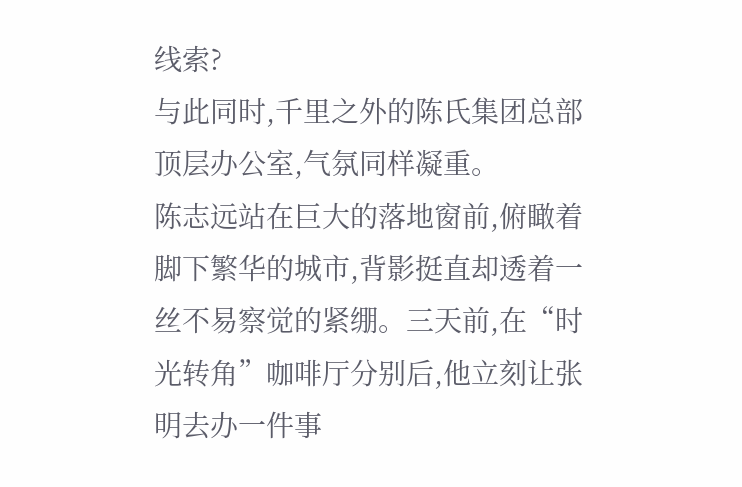线索?
与此同时,千里之外的陈氏集团总部顶层办公室,气氛同样凝重。
陈志远站在巨大的落地窗前,俯瞰着脚下繁华的城市,背影挺直却透着一丝不易察觉的紧绷。三天前,在“时光转角”咖啡厅分别后,他立刻让张明去办一件事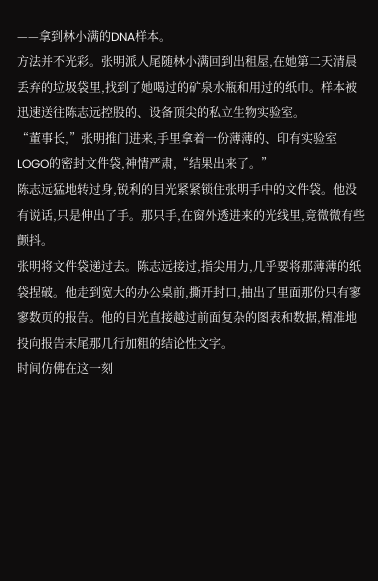——拿到林小满的DNA样本。
方法并不光彩。张明派人尾随林小满回到出租屋,在她第二天清晨丢弃的垃圾袋里,找到了她喝过的矿泉水瓶和用过的纸巾。样本被迅速送往陈志远控股的、设备顶尖的私立生物实验室。
“董事长,”张明推门进来,手里拿着一份薄薄的、印有实验室LOGO的密封文件袋,神情严肃,“结果出来了。”
陈志远猛地转过身,锐利的目光紧紧锁住张明手中的文件袋。他没有说话,只是伸出了手。那只手,在窗外透进来的光线里,竟微微有些颤抖。
张明将文件袋递过去。陈志远接过,指尖用力,几乎要将那薄薄的纸袋捏破。他走到宽大的办公桌前,撕开封口,抽出了里面那份只有寥寥数页的报告。他的目光直接越过前面复杂的图表和数据,精准地投向报告末尾那几行加粗的结论性文字。
时间仿佛在这一刻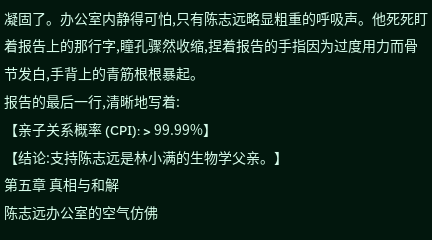凝固了。办公室内静得可怕,只有陈志远略显粗重的呼吸声。他死死盯着报告上的那行字,瞳孔骤然收缩,捏着报告的手指因为过度用力而骨节发白,手背上的青筋根根暴起。
报告的最后一行,清晰地写着:
【亲子关系概率 (CPI): > 99.99%】
【结论:支持陈志远是林小满的生物学父亲。】
第五章 真相与和解
陈志远办公室的空气仿佛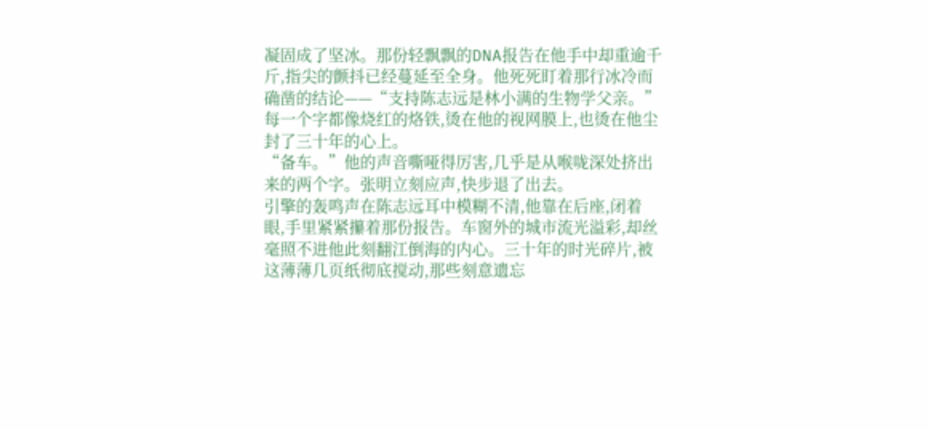凝固成了坚冰。那份轻飘飘的DNA报告在他手中却重逾千斤,指尖的颤抖已经蔓延至全身。他死死盯着那行冰冷而确凿的结论——“支持陈志远是林小满的生物学父亲。”每一个字都像烧红的烙铁,烫在他的视网膜上,也烫在他尘封了三十年的心上。
“备车。”他的声音嘶哑得厉害,几乎是从喉咙深处挤出来的两个字。张明立刻应声,快步退了出去。
引擎的轰鸣声在陈志远耳中模糊不清,他靠在后座,闭着眼,手里紧紧攥着那份报告。车窗外的城市流光溢彩,却丝毫照不进他此刻翻江倒海的内心。三十年的时光碎片,被这薄薄几页纸彻底搅动,那些刻意遗忘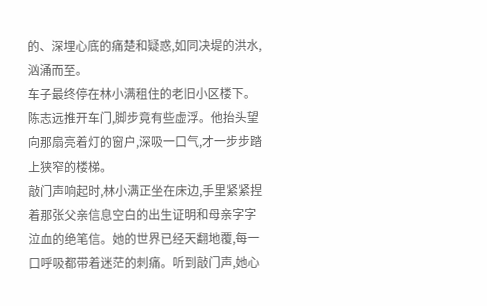的、深埋心底的痛楚和疑惑,如同决堤的洪水,汹涌而至。
车子最终停在林小满租住的老旧小区楼下。陈志远推开车门,脚步竟有些虚浮。他抬头望向那扇亮着灯的窗户,深吸一口气,才一步步踏上狭窄的楼梯。
敲门声响起时,林小满正坐在床边,手里紧紧捏着那张父亲信息空白的出生证明和母亲字字泣血的绝笔信。她的世界已经天翻地覆,每一口呼吸都带着迷茫的刺痛。听到敲门声,她心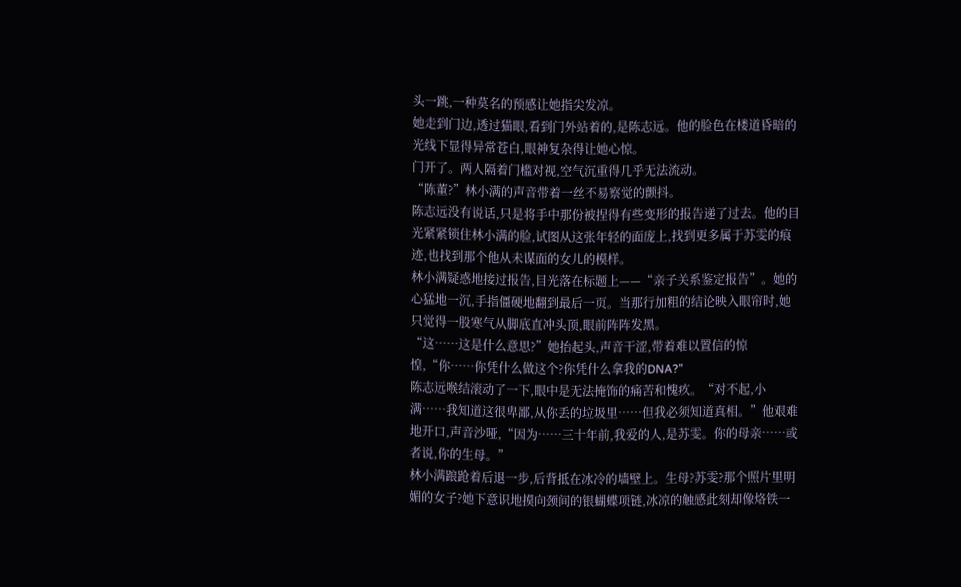头一跳,一种莫名的预感让她指尖发凉。
她走到门边,透过猫眼,看到门外站着的,是陈志远。他的脸色在楼道昏暗的光线下显得异常苍白,眼神复杂得让她心惊。
门开了。两人隔着门槛对视,空气沉重得几乎无法流动。
“陈董?”林小满的声音带着一丝不易察觉的颤抖。
陈志远没有说话,只是将手中那份被捏得有些变形的报告递了过去。他的目光紧紧锁住林小满的脸,试图从这张年轻的面庞上,找到更多属于苏雯的痕迹,也找到那个他从未谋面的女儿的模样。
林小满疑惑地接过报告,目光落在标题上——“亲子关系鉴定报告”。她的心猛地一沉,手指僵硬地翻到最后一页。当那行加粗的结论映入眼帘时,她只觉得一股寒气从脚底直冲头顶,眼前阵阵发黑。
“这……这是什么意思?”她抬起头,声音干涩,带着难以置信的惊惶,“你……你凭什么做这个?你凭什么拿我的DNA?”
陈志远喉结滚动了一下,眼中是无法掩饰的痛苦和愧疚。“对不起,小满……我知道这很卑鄙,从你丢的垃圾里……但我必须知道真相。”他艰难地开口,声音沙哑,“因为……三十年前,我爱的人,是苏雯。你的母亲……或者说,你的生母。”
林小满踉跄着后退一步,后背抵在冰冷的墙壁上。生母?苏雯?那个照片里明媚的女子?她下意识地摸向颈间的银蝴蝶项链,冰凉的触感此刻却像烙铁一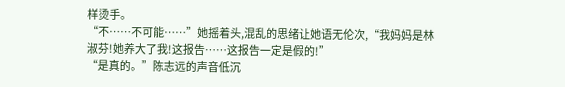样烫手。
“不……不可能……”她摇着头,混乱的思绪让她语无伦次,“我妈妈是林淑芬!她养大了我!这报告……这报告一定是假的!”
“是真的。”陈志远的声音低沉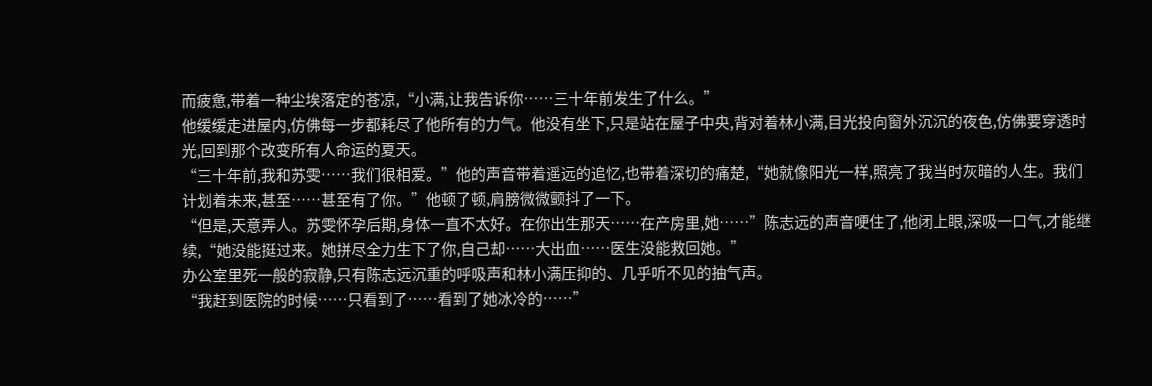而疲惫,带着一种尘埃落定的苍凉,“小满,让我告诉你……三十年前发生了什么。”
他缓缓走进屋内,仿佛每一步都耗尽了他所有的力气。他没有坐下,只是站在屋子中央,背对着林小满,目光投向窗外沉沉的夜色,仿佛要穿透时光,回到那个改变所有人命运的夏天。
“三十年前,我和苏雯……我们很相爱。”他的声音带着遥远的追忆,也带着深切的痛楚,“她就像阳光一样,照亮了我当时灰暗的人生。我们计划着未来,甚至……甚至有了你。”他顿了顿,肩膀微微颤抖了一下。
“但是,天意弄人。苏雯怀孕后期,身体一直不太好。在你出生那天……在产房里,她……”陈志远的声音哽住了,他闭上眼,深吸一口气,才能继续,“她没能挺过来。她拼尽全力生下了你,自己却……大出血……医生没能救回她。”
办公室里死一般的寂静,只有陈志远沉重的呼吸声和林小满压抑的、几乎听不见的抽气声。
“我赶到医院的时候……只看到了……看到了她冰冷的……”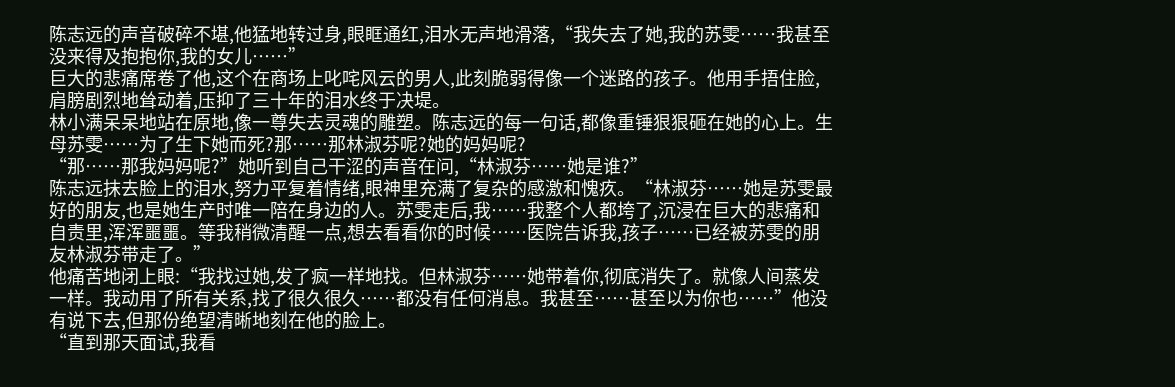陈志远的声音破碎不堪,他猛地转过身,眼眶通红,泪水无声地滑落,“我失去了她,我的苏雯……我甚至没来得及抱抱你,我的女儿……”
巨大的悲痛席卷了他,这个在商场上叱咤风云的男人,此刻脆弱得像一个迷路的孩子。他用手捂住脸,肩膀剧烈地耸动着,压抑了三十年的泪水终于决堤。
林小满呆呆地站在原地,像一尊失去灵魂的雕塑。陈志远的每一句话,都像重锤狠狠砸在她的心上。生母苏雯……为了生下她而死?那……那林淑芬呢?她的妈妈呢?
“那……那我妈妈呢?”她听到自己干涩的声音在问,“林淑芬……她是谁?”
陈志远抹去脸上的泪水,努力平复着情绪,眼神里充满了复杂的感激和愧疚。“林淑芬……她是苏雯最好的朋友,也是她生产时唯一陪在身边的人。苏雯走后,我……我整个人都垮了,沉浸在巨大的悲痛和自责里,浑浑噩噩。等我稍微清醒一点,想去看看你的时候……医院告诉我,孩子……已经被苏雯的朋友林淑芬带走了。”
他痛苦地闭上眼:“我找过她,发了疯一样地找。但林淑芬……她带着你,彻底消失了。就像人间蒸发一样。我动用了所有关系,找了很久很久……都没有任何消息。我甚至……甚至以为你也……”他没有说下去,但那份绝望清晰地刻在他的脸上。
“直到那天面试,我看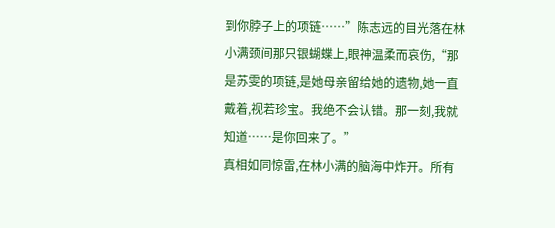到你脖子上的项链……”陈志远的目光落在林小满颈间那只银蝴蝶上,眼神温柔而哀伤,“那是苏雯的项链,是她母亲留给她的遗物,她一直戴着,视若珍宝。我绝不会认错。那一刻,我就知道……是你回来了。”
真相如同惊雷,在林小满的脑海中炸开。所有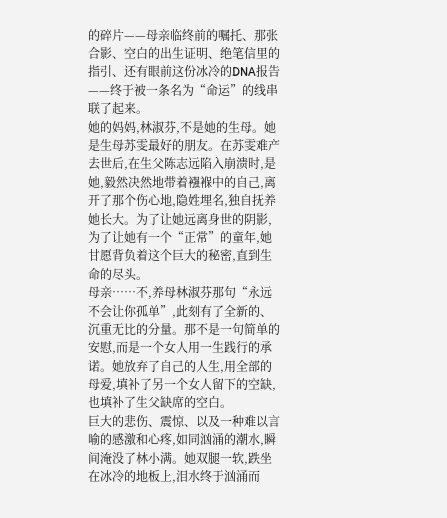的碎片——母亲临终前的嘱托、那张合影、空白的出生证明、绝笔信里的指引、还有眼前这份冰冷的DNA报告——终于被一条名为“命运”的线串联了起来。
她的妈妈,林淑芬,不是她的生母。她是生母苏雯最好的朋友。在苏雯难产去世后,在生父陈志远陷入崩溃时,是她,毅然决然地带着襁褓中的自己,离开了那个伤心地,隐姓埋名,独自抚养她长大。为了让她远离身世的阴影,为了让她有一个“正常”的童年,她甘愿背负着这个巨大的秘密,直到生命的尽头。
母亲……不,养母林淑芬那句“永远不会让你孤单”,此刻有了全新的、沉重无比的分量。那不是一句简单的安慰,而是一个女人用一生践行的承诺。她放弃了自己的人生,用全部的母爱,填补了另一个女人留下的空缺,也填补了生父缺席的空白。
巨大的悲伤、震惊、以及一种难以言喻的感激和心疼,如同汹涌的潮水,瞬间淹没了林小满。她双腿一软,跌坐在冰冷的地板上,泪水终于汹涌而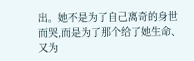出。她不是为了自己离奇的身世而哭,而是为了那个给了她生命、又为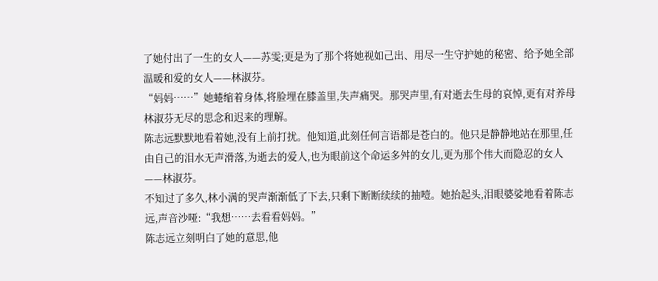了她付出了一生的女人——苏雯;更是为了那个将她视如己出、用尽一生守护她的秘密、给予她全部温暖和爱的女人——林淑芬。
“妈妈……”她蜷缩着身体,将脸埋在膝盖里,失声痛哭。那哭声里,有对逝去生母的哀悼,更有对养母林淑芬无尽的思念和迟来的理解。
陈志远默默地看着她,没有上前打扰。他知道,此刻任何言语都是苍白的。他只是静静地站在那里,任由自己的泪水无声滑落,为逝去的爱人,也为眼前这个命运多舛的女儿,更为那个伟大而隐忍的女人——林淑芬。
不知过了多久,林小满的哭声渐渐低了下去,只剩下断断续续的抽噎。她抬起头,泪眼婆娑地看着陈志远,声音沙哑:“我想……去看看妈妈。”
陈志远立刻明白了她的意思,他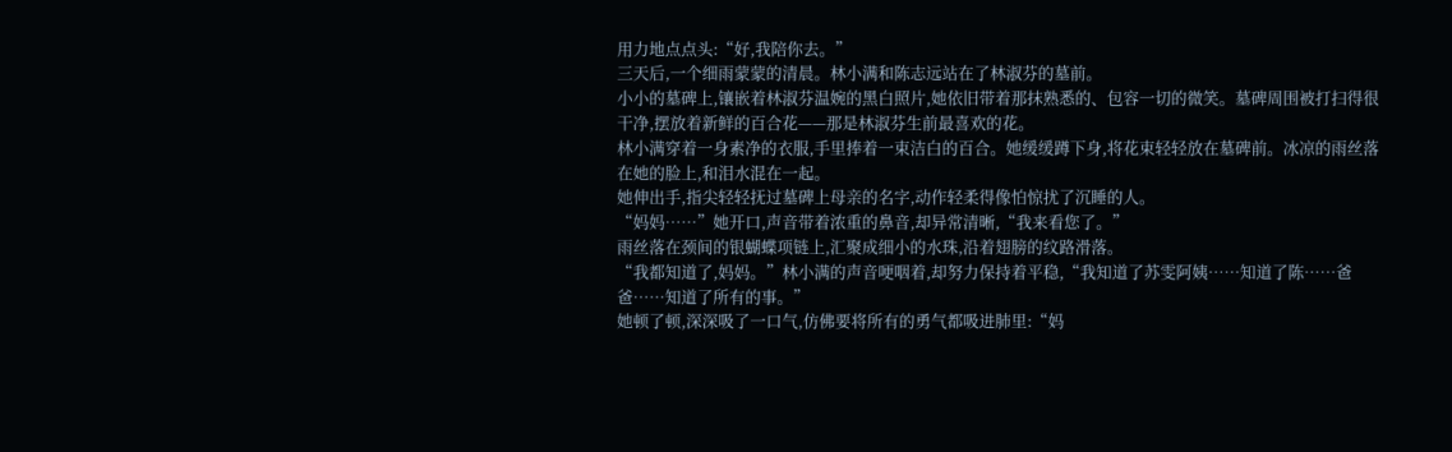用力地点点头:“好,我陪你去。”
三天后,一个细雨蒙蒙的清晨。林小满和陈志远站在了林淑芬的墓前。
小小的墓碑上,镶嵌着林淑芬温婉的黑白照片,她依旧带着那抹熟悉的、包容一切的微笑。墓碑周围被打扫得很干净,摆放着新鲜的百合花——那是林淑芬生前最喜欢的花。
林小满穿着一身素净的衣服,手里捧着一束洁白的百合。她缓缓蹲下身,将花束轻轻放在墓碑前。冰凉的雨丝落在她的脸上,和泪水混在一起。
她伸出手,指尖轻轻抚过墓碑上母亲的名字,动作轻柔得像怕惊扰了沉睡的人。
“妈妈……”她开口,声音带着浓重的鼻音,却异常清晰,“我来看您了。”
雨丝落在颈间的银蝴蝶项链上,汇聚成细小的水珠,沿着翅膀的纹路滑落。
“我都知道了,妈妈。”林小满的声音哽咽着,却努力保持着平稳,“我知道了苏雯阿姨……知道了陈……爸爸……知道了所有的事。”
她顿了顿,深深吸了一口气,仿佛要将所有的勇气都吸进肺里:“妈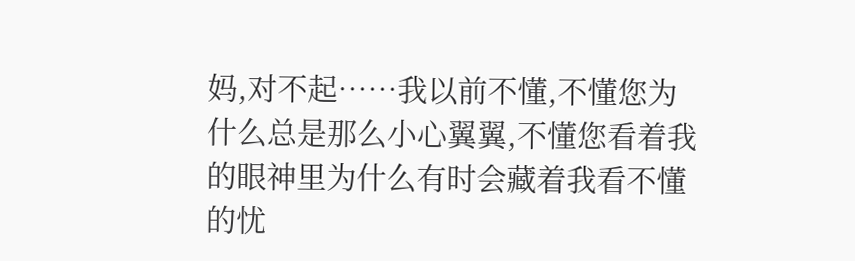妈,对不起……我以前不懂,不懂您为什么总是那么小心翼翼,不懂您看着我的眼神里为什么有时会藏着我看不懂的忧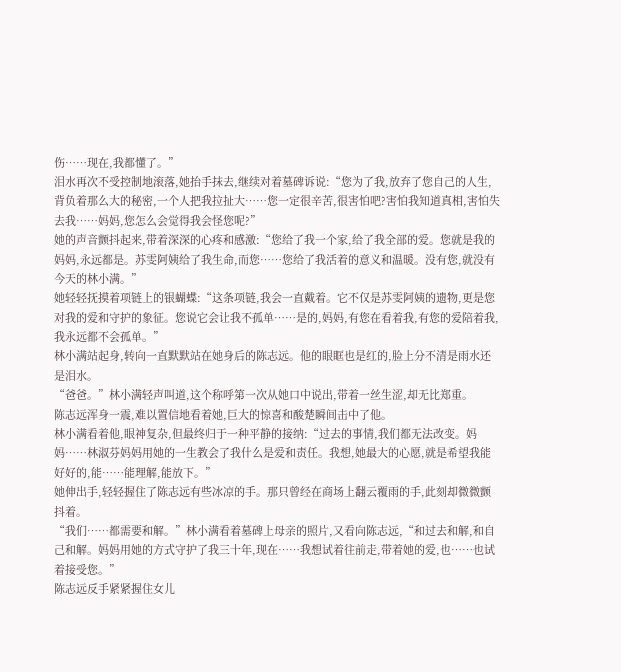伤……现在,我都懂了。”
泪水再次不受控制地滚落,她抬手抹去,继续对着墓碑诉说:“您为了我,放弃了您自己的人生,背负着那么大的秘密,一个人把我拉扯大……您一定很辛苦,很害怕吧?害怕我知道真相,害怕失去我……妈妈,您怎么会觉得我会怪您呢?”
她的声音颤抖起来,带着深深的心疼和感激:“您给了我一个家,给了我全部的爱。您就是我的妈妈,永远都是。苏雯阿姨给了我生命,而您……您给了我活着的意义和温暖。没有您,就没有今天的林小满。”
她轻轻抚摸着项链上的银蝴蝶:“这条项链,我会一直戴着。它不仅是苏雯阿姨的遗物,更是您对我的爱和守护的象征。您说它会让我不孤单……是的,妈妈,有您在看着我,有您的爱陪着我,我永远都不会孤单。”
林小满站起身,转向一直默默站在她身后的陈志远。他的眼眶也是红的,脸上分不清是雨水还是泪水。
“爸爸。”林小满轻声叫道,这个称呼第一次从她口中说出,带着一丝生涩,却无比郑重。
陈志远浑身一震,难以置信地看着她,巨大的惊喜和酸楚瞬间击中了他。
林小满看着他,眼神复杂,但最终归于一种平静的接纳:“过去的事情,我们都无法改变。妈妈……林淑芬妈妈用她的一生教会了我什么是爱和责任。我想,她最大的心愿,就是希望我能好好的,能……能理解,能放下。”
她伸出手,轻轻握住了陈志远有些冰凉的手。那只曾经在商场上翻云覆雨的手,此刻却微微颤抖着。
“我们……都需要和解。”林小满看着墓碑上母亲的照片,又看向陈志远,“和过去和解,和自己和解。妈妈用她的方式守护了我三十年,现在……我想试着往前走,带着她的爱,也……也试着接受您。”
陈志远反手紧紧握住女儿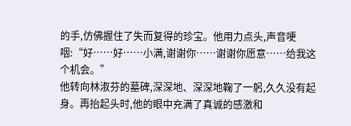的手,仿佛握住了失而复得的珍宝。他用力点头,声音哽咽:“好……好……小满,谢谢你……谢谢你愿意……给我这个机会。”
他转向林淑芬的墓碑,深深地、深深地鞠了一躬,久久没有起身。再抬起头时,他的眼中充满了真诚的感激和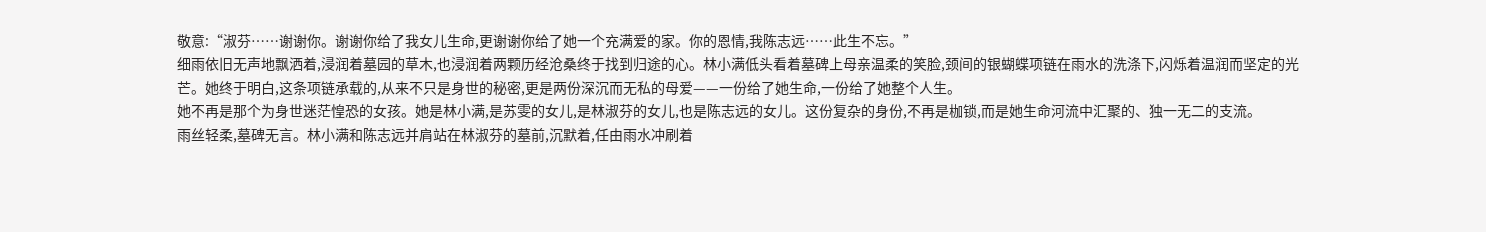敬意:“淑芬……谢谢你。谢谢你给了我女儿生命,更谢谢你给了她一个充满爱的家。你的恩情,我陈志远……此生不忘。”
细雨依旧无声地飘洒着,浸润着墓园的草木,也浸润着两颗历经沧桑终于找到归途的心。林小满低头看着墓碑上母亲温柔的笑脸,颈间的银蝴蝶项链在雨水的洗涤下,闪烁着温润而坚定的光芒。她终于明白,这条项链承载的,从来不只是身世的秘密,更是两份深沉而无私的母爱——一份给了她生命,一份给了她整个人生。
她不再是那个为身世迷茫惶恐的女孩。她是林小满,是苏雯的女儿,是林淑芬的女儿,也是陈志远的女儿。这份复杂的身份,不再是枷锁,而是她生命河流中汇聚的、独一无二的支流。
雨丝轻柔,墓碑无言。林小满和陈志远并肩站在林淑芬的墓前,沉默着,任由雨水冲刷着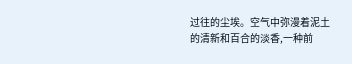过往的尘埃。空气中弥漫着泥土的清新和百合的淡香,一种前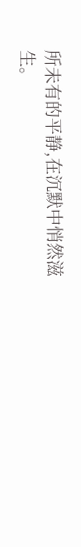所未有的平静,在沉默中悄然滋生。